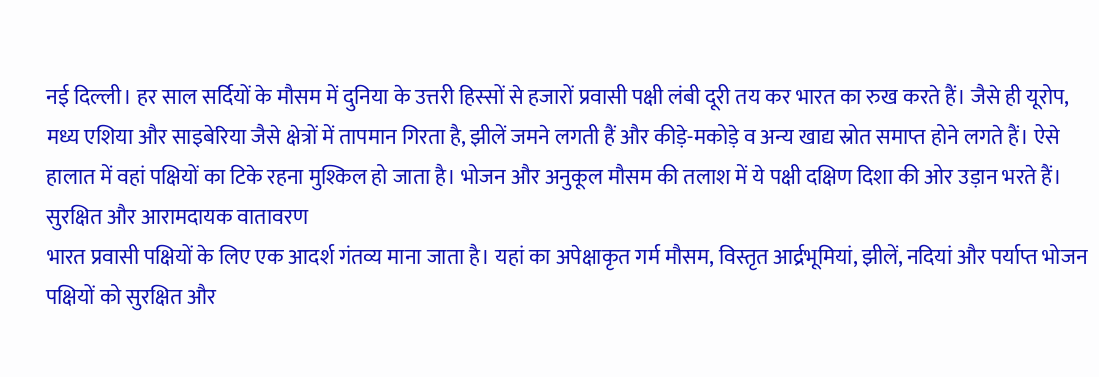नई दिल्ली। हर साल सर्दियों के मौसम में दुनिया के उत्तरी हिस्सों से हजारों प्रवासी पक्षी लंबी दूरी तय कर भारत का रुख करते हैं। जैसे ही यूरोप, मध्य एशिया और साइबेरिया जैसे क्षेत्रों में तापमान गिरता है, झीलें जमने लगती हैं और कीड़े-मकोड़े व अन्य खाद्य स्रोत समाप्त होने लगते हैं। ऐसे हालात में वहां पक्षियों का टिके रहना मुश्किल हो जाता है। भोजन और अनुकूल मौसम की तलाश में ये पक्षी दक्षिण दिशा की ओर उड़ान भरते हैं।
सुरक्षित और आरामदायक वातावरण
भारत प्रवासी पक्षियों के लिए एक आदर्श गंतव्य माना जाता है। यहां का अपेक्षाकृत गर्म मौसम, विस्तृत आर्द्रभूमियां, झीलें, नदियां और पर्याप्त भोजन पक्षियों को सुरक्षित और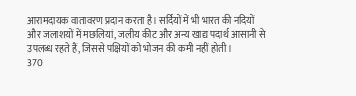आरामदायक वातावरण प्रदान करता है। सर्दियों में भी भारत की नदियों और जलाशयों में मछलियां, जलीय कीट और अन्य खाद्य पदार्थ आसानी से उपलब्ध रहते हैं, जिससे पक्षियों को भोजन की कमी नहीं होती।
370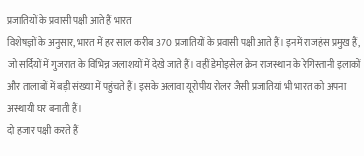प्रजातियों के प्रवासी पक्षी आते हैं भारत
विशेषज्ञों के अनुसार, भारत में हर साल करीब 370 प्रजातियों के प्रवासी पक्षी आते हैं। इनमें राजहंस प्रमुख हैं, जो सर्दियों में गुजरात के विभिन्न जलाशयों में देखे जाते हैं। वहीं डेमोइसेल क्रेन राजस्थान के रेगिस्तानी इलाकों और तालाबों में बड़ी संख्या में पहुंचते हैं। इसके अलावा यूरोपीय रोलर जैसी प्रजातियां भी भारत को अपना अस्थायी घर बनाती हैं।
दो हजार पक्षी करते हैं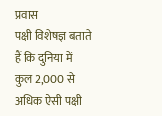प्रवास
पक्षी विशेषज्ञ बताते हैं कि दुनिया में कुल 2,000 से अधिक ऐसी पक्षी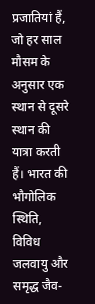प्रजातियां हैं, जो हर साल मौसम के अनुसार एक स्थान से दूसरे स्थान की यात्रा करती हैं। भारत की भौगोलिक स्थिति, विविध जलवायु और समृद्ध जैव-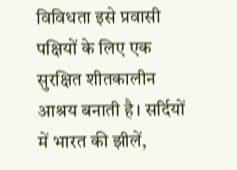विविधता इसे प्रवासी पक्षियों के लिए एक सुरक्षित शीतकालीन आश्रय बनाती है। सर्दियों में भारत की झीलें,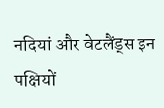नदियां और वेटलैंड्स इन पक्षियों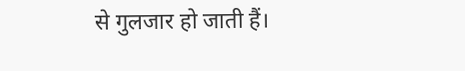से गुलजार हो जाती हैं।